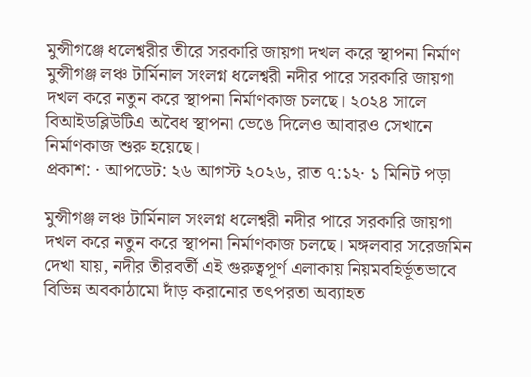মুন্সীগঞ্জে ধলেশ্বরীর তীরে সরকারি জায়গা দখল করে স্থাপনা নির্মাণ
মুন্সীগঞ্জ লঞ্চ টার্মিনাল সংলগ্ন ধলেশ্বরী নদীর পারে সরকারি জায়গা দখল করে নতুন করে স্থাপনা নির্মাণকাজ চলছে। ২০২৪ সালে বিআইডব্লিউটিএ অবৈধ স্থাপনা ভেঙে দিলেও আবারও সেখানে নির্মাণকাজ শুরু হয়েছে।
প্রকাশ: · আপডেট: ২৬ আগস্ট ২০২৬, রাত ৭:১২· ১ মিনিট পড়া

মুন্সীগঞ্জ লঞ্চ টার্মিনাল সংলগ্ন ধলেশ্বরী নদীর পারে সরকারি জায়গা দখল করে নতুন করে স্থাপনা নির্মাণকাজ চলছে। মঙ্গলবার সরেজমিন দেখা যায়, নদীর তীরবর্তী এই গুরুত্বপূর্ণ এলাকায় নিয়মবহির্ভূতভাবে বিভিন্ন অবকাঠামো দাঁড় করানোর তৎপরতা অব্যাহত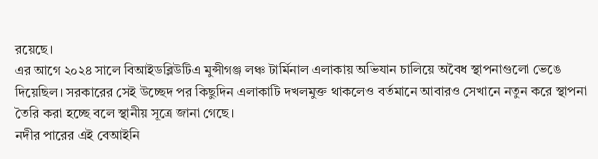রয়েছে।
এর আগে ২০২৪ সালে বিআইডব্লিউটিএ মুন্সীগঞ্জ লঞ্চ টার্মিনাল এলাকায় অভিযান চালিয়ে অবৈধ স্থাপনাগুলো ভেঙে দিয়েছিল। সরকারের সেই উচ্ছেদ পর কিছুদিন এলাকাটি দখলমুক্ত থাকলেও বর্তমানে আবারও সেখানে নতুন করে স্থাপনা তৈরি করা হচ্ছে বলে স্থানীয় সূত্রে জানা গেছে।
নদীর পারের এই বেআইনি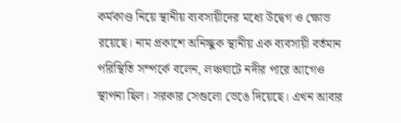কর্মকাণ্ড নিয়ে স্থানীয় ব্যবসায়ীদের মধ্যে উদ্বেগ ও ক্ষোভ রয়েছে। নাম প্রকাশে অনিচ্ছুক স্থানীয় এক ব্যবসায়ী বর্তমান পরিস্থিতি সম্পর্কে বলেন, লঞ্চঘাটে নদীর পারে আগেও স্থাপনা ছিল। সরকার সেগুলো ভেঙে দিয়েছে। এখন আবার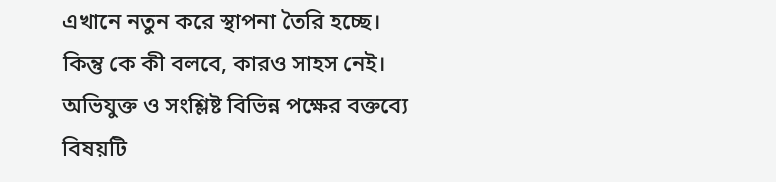এখানে নতুন করে স্থাপনা তৈরি হচ্ছে। কিন্তু কে কী বলবে, কারও সাহস নেই।
অভিযুক্ত ও সংশ্লিষ্ট বিভিন্ন পক্ষের বক্তব্যে বিষয়টি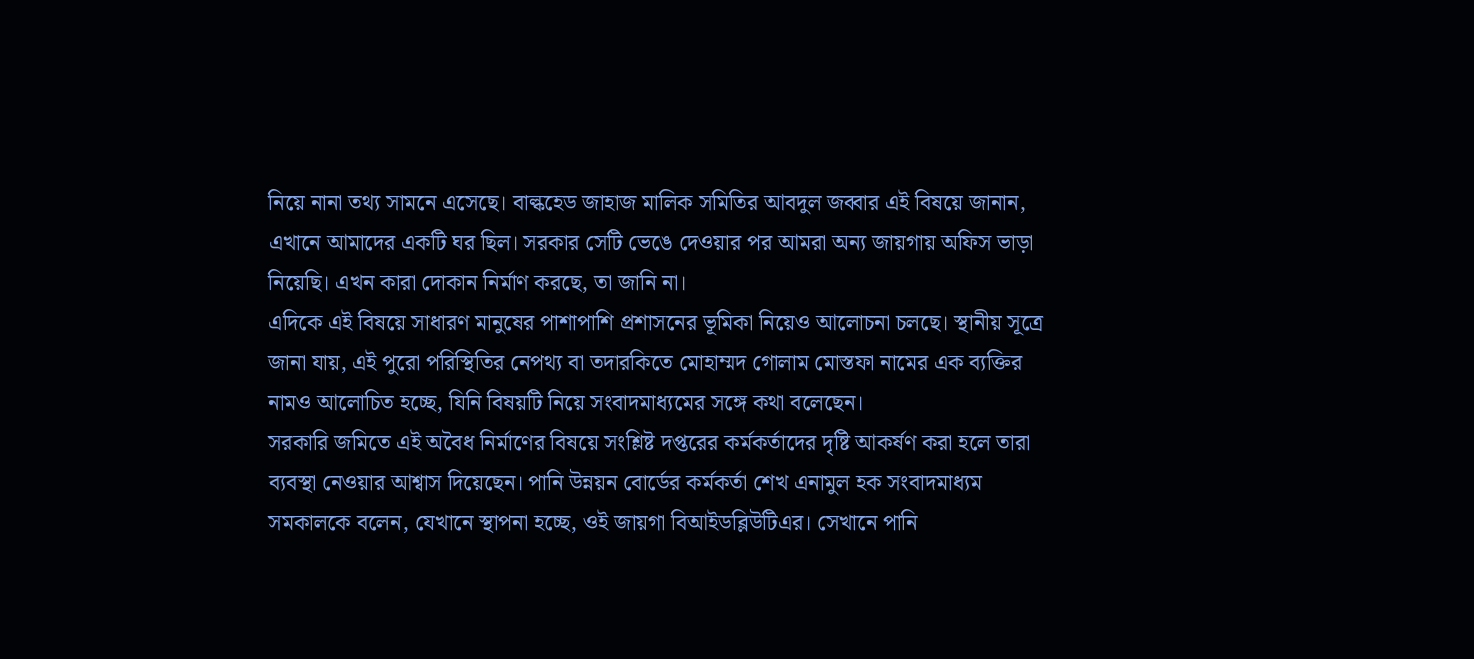নিয়ে নানা তথ্য সামনে এসেছে। বাল্কহেড জাহাজ মালিক সমিতির আবদুল জব্বার এই বিষয়ে জানান, এখানে আমাদের একটি ঘর ছিল। সরকার সেটি ভেঙে দেওয়ার পর আমরা অন্য জায়গায় অফিস ভাড়া নিয়েছি। এখন কারা দোকান নির্মাণ করছে, তা জানি না।
এদিকে এই বিষয়ে সাধারণ মানুষের পাশাপাশি প্রশাসনের ভূমিকা নিয়েও আলোচনা চলছে। স্থানীয় সূত্রে জানা যায়, এই পুরো পরিস্থিতির নেপথ্য বা তদারকিতে মোহাম্মদ গোলাম মোস্তফা নামের এক ব্যক্তির নামও আলোচিত হচ্ছে, যিনি বিষয়টি নিয়ে সংবাদমাধ্যমের সঙ্গে কথা বলেছেন।
সরকারি জমিতে এই অবৈধ নির্মাণের বিষয়ে সংশ্লিষ্ট দপ্তরের কর্মকর্তাদের দৃষ্টি আকর্ষণ করা হলে তারা ব্যবস্থা নেওয়ার আশ্বাস দিয়েছেন। পানি উন্নয়ন বোর্ডের কর্মকর্তা শেখ এনামুল হক সংবাদমাধ্যম সমকালকে বলেন, যেখানে স্থাপনা হচ্ছে, ওই জায়গা বিআইডব্লিউটিএর। সেখানে পানি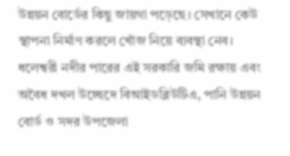উন্নয়ন বোর্ডের কিছু জায়গা পড়েছে। সেখানে কেউ স্থাপনা নির্মাণ করলে খোঁজ নিয়ে ব্যবস্থা নেব।
ধলেশ্বরী নদীর পারের এই সরকারি জমি রক্ষায় এবং অবৈধ দখল উচ্ছেদে বিআইডব্লিউটিএ, পানি উন্নয়ন বোর্ড ও সদর উপজেলা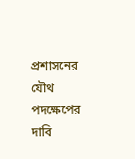প্রশাসনের যৌথ পদক্ষেপের দাবি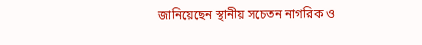জানিয়েছেন স্থানীয় সচেতন নাগরিক ও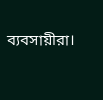ব্যবসায়ীরা।